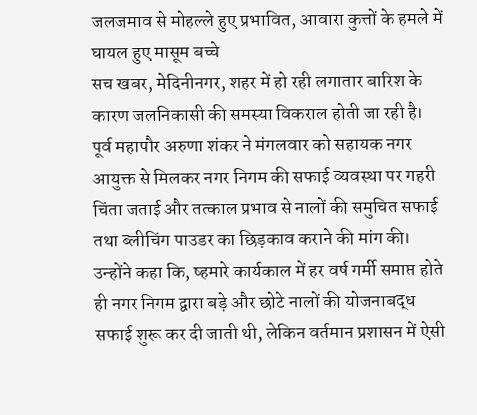जलजमाव से मोहल्ले हुए प्रभावित, आवारा कुत्तों के हमले में घायल हुए मासूम बच्चे
सच खबर, मेदिनीनगर, शहर में हो रही लगातार बारिश के कारण जलनिकासी की समस्या विकराल होती जा रही है। पूर्व महापौर अरुणा शंकर ने मंगलवार को सहायक नगर आयुक्त से मिलकर नगर निगम की सफाई व्यवस्था पर गहरी चिंता जताई और तत्काल प्रभाव से नालों की समुचित सफाई तथा ब्लीचिंग पाउडर का छिड़काव कराने की मांग की। उन्होंने कहा कि, ष्हमारे कार्यकाल में हर वर्ष गर्मी समाप्त होते ही नगर निगम द्वारा बड़े और छोटे नालों की योजनाबद्ध सफाई शुरू कर दी जाती थी, लेकिन वर्तमान प्रशासन में ऐसी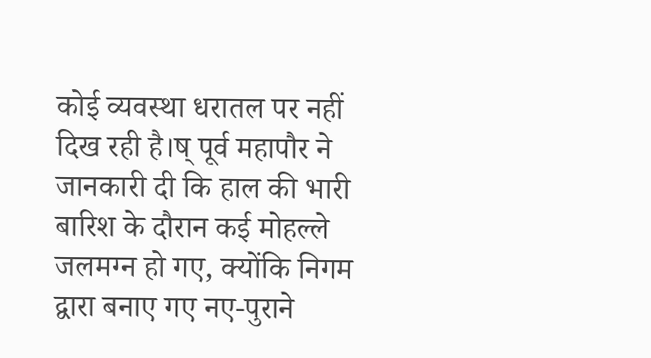कोई व्यवस्था धरातल पर नहीं दिख रही है।ष् पूर्व महापौर ने जानकारी दी कि हाल की भारी बारिश के दौरान कई मोहल्ले जलमग्न हो गए, क्योंकि निगम द्वारा बनाए गए नए-पुराने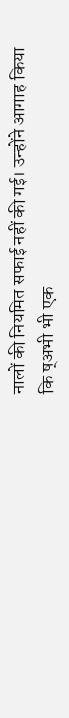नालों की नियमित सफाई नहीं की गई। उन्होंने आगाह किया कि ष्अभी भी एक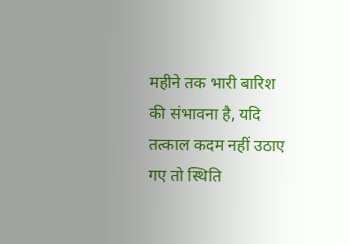महीने तक भारी बारिश की संभावना है, यदि तत्काल कदम नहीं उठाए गए तो स्थिति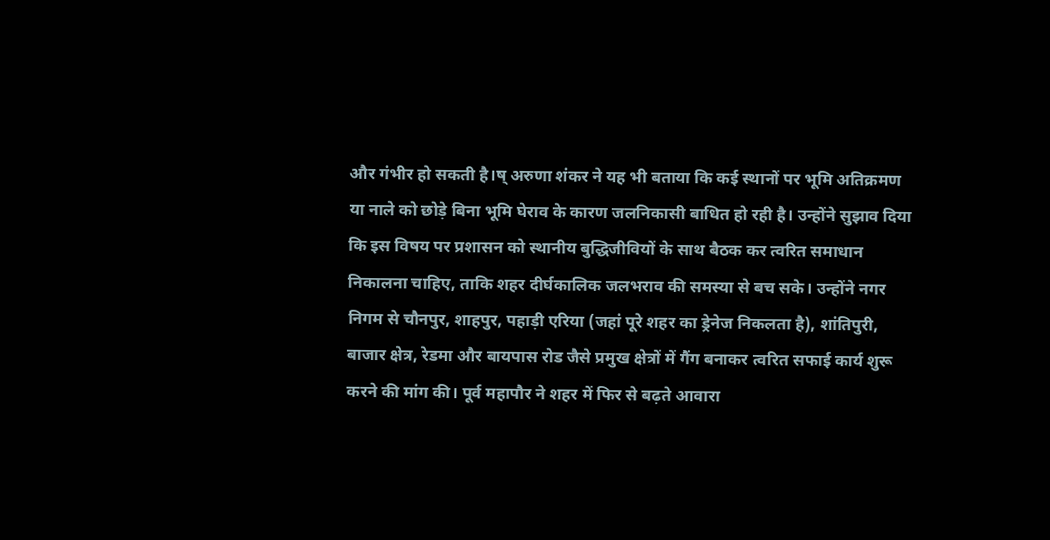और गंभीर हो सकती है।ष् अरुणा शंकर ने यह भी बताया कि कई स्थानों पर भूमि अतिक्रमण या नाले को छोड़े बिना भूमि घेराव के कारण जलनिकासी बाधित हो रही है। उन्होंने सुझाव दिया कि इस विषय पर प्रशासन को स्थानीय बुद्धिजीवियों के साथ बैठक कर त्वरित समाधान निकालना चाहिए, ताकि शहर दीर्घकालिक जलभराव की समस्या से बच सके। उन्होंने नगर निगम से चौनपुर, शाहपुर, पहाड़ी एरिया (जहां पूरे शहर का ड्रेनेज निकलता है), शांतिपुरी, बाजार क्षेत्र, रेडमा और बायपास रोड जैसे प्रमुख क्षेत्रों में गैंग बनाकर त्वरित सफाई कार्य शुरू करने की मांग की। पूर्व महापौर ने शहर में फिर से बढ़ते आवारा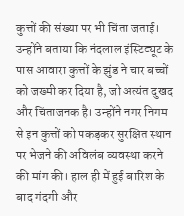कुत्तों की संख्या पर भी चिंता जताई। उन्होंने बताया कि नंदलाल इंस्टिट्यूट के पास आवारा कुत्तों के झुंड ने चार बच्चों को जख्मी कर दिया है, जो अत्यंत दुखद और चिंताजनक है। उन्होंने नगर निगम से इन कुत्तों को पकड़कर सुरक्षित स्थान पर भेजने की अविलंब व्यवस्था करने की मांग की। हाल ही में हुई बारिश के बाद गंदगी और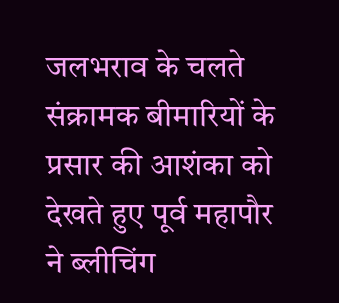जलभराव के चलते संक्रामक बीमारियों के प्रसार की आशंका को देखते हुए पूर्व महापौर ने ब्लीचिंग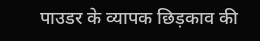पाउडर के व्यापक छिड़काव की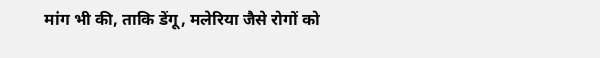मांग भी की, ताकि डेंगू, मलेरिया जैसे रोगों को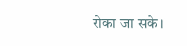रोका जा सके।